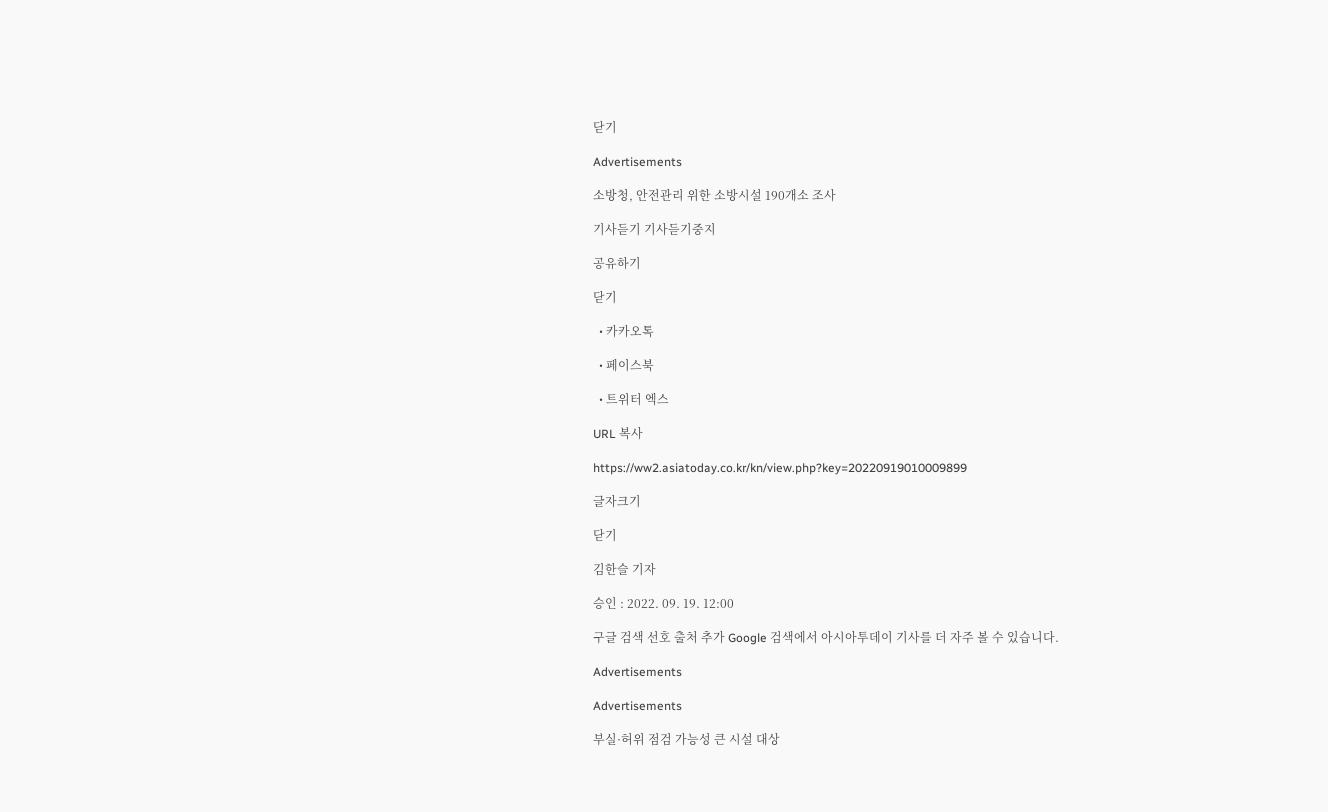닫기

Advertisements

소방청, 안전관리 위한 소방시설 190개소 조사

기사듣기 기사듣기중지

공유하기

닫기

  • 카카오톡

  • 페이스북

  • 트위터 엑스

URL 복사

https://ww2.asiatoday.co.kr/kn/view.php?key=20220919010009899

글자크기

닫기

김한슬 기자

승인 : 2022. 09. 19. 12:00

구글 검색 선호 출처 추가 Google 검색에서 아시아투데이 기사를 더 자주 볼 수 있습니다.

Advertisements

Advertisements

부실·허위 점검 가능성 큰 시설 대상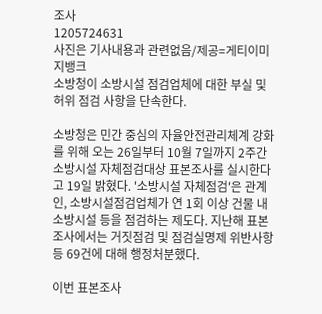조사
1205724631
사진은 기사내용과 관련없음/제공=게티이미지뱅크
소방청이 소방시설 점검업체에 대한 부실 및 허위 점검 사항을 단속한다.

소방청은 민간 중심의 자율안전관리체계 강화를 위해 오는 26일부터 10월 7일까지 2주간 소방시설 자체점검대상 표본조사를 실시한다고 19일 밝혔다. '소방시설 자체점검'은 관계인, 소방시설점검업체가 연 1회 이상 건물 내 소방시설 등을 점검하는 제도다. 지난해 표본조사에서는 거짓점검 및 점검실명제 위반사항 등 69건에 대해 행정처분했다.

이번 표본조사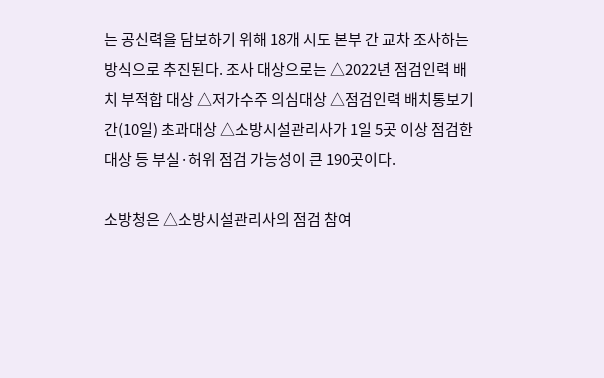는 공신력을 담보하기 위해 18개 시도 본부 간 교차 조사하는 방식으로 추진된다. 조사 대상으로는 △2022년 점검인력 배치 부적합 대상 △저가수주 의심대상 △점검인력 배치통보기간(10일) 초과대상 △소방시설관리사가 1일 5곳 이상 점검한 대상 등 부실·허위 점검 가능성이 큰 190곳이다.

소방청은 △소방시설관리사의 점검 참여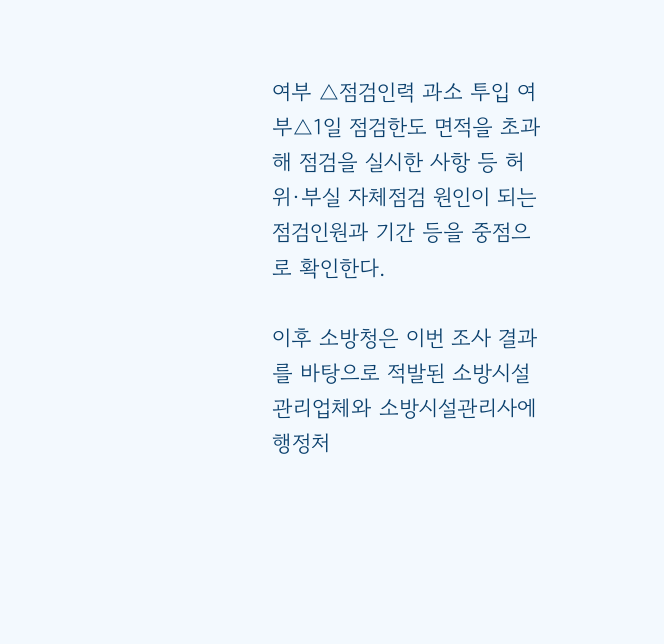여부 △점검인력 과소 투입 여부△1일 점검한도 면적을 초과해 점검을 실시한 사항 등 허위·부실 자체점검 원인이 되는 점검인원과 기간 등을 중점으로 확인한다.

이후 소방청은 이번 조사 결과를 바탕으로 적발된 소방시설 관리업체와 소방시설관리사에 행정처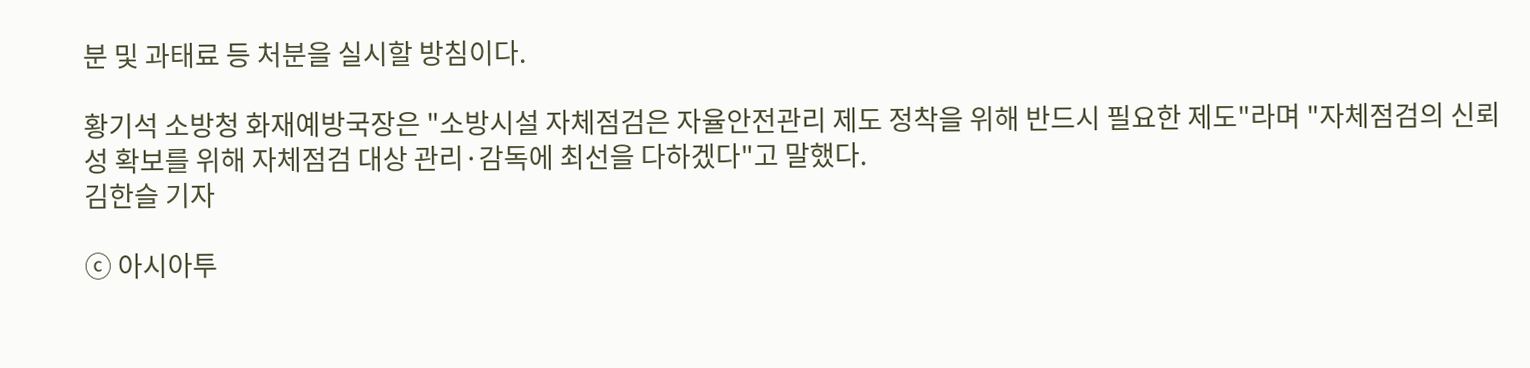분 및 과태료 등 처분을 실시할 방침이다.

황기석 소방청 화재예방국장은 "소방시설 자체점검은 자율안전관리 제도 정착을 위해 반드시 필요한 제도"라며 "자체점검의 신뢰성 확보를 위해 자체점검 대상 관리·감독에 최선을 다하겠다"고 말했다.
김한슬 기자

ⓒ 아시아투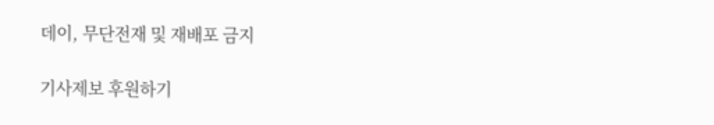데이, 무단전재 및 재배포 금지

기사제보 후원하기